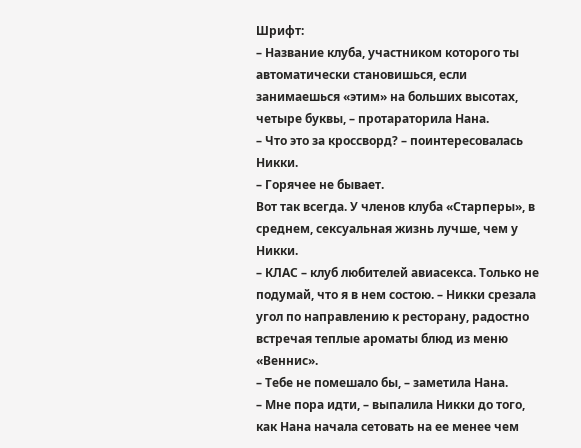Шрифт:
– Название клуба, участником которого ты автоматически становишься, если занимаешься «этим» на больших высотах, четыре буквы, – протараторила Нана.
– Что это за кроссворд? – поинтересовалась Никки.
– Горячее не бывает.
Вот так всегда. У членов клуба «Старперы», в среднем, сексуальная жизнь лучше, чем у Никки.
– КЛАС – клуб любителей авиасекса. Только не подумай, что я в нем состою. – Никки срезала угол по направлению к ресторану, радостно встречая теплые ароматы блюд из меню «Веннис».
– Тебе не помешало бы, – заметила Нана.
– Мне пора идти, – выпалила Никки до того, как Нана начала сетовать на ее менее чем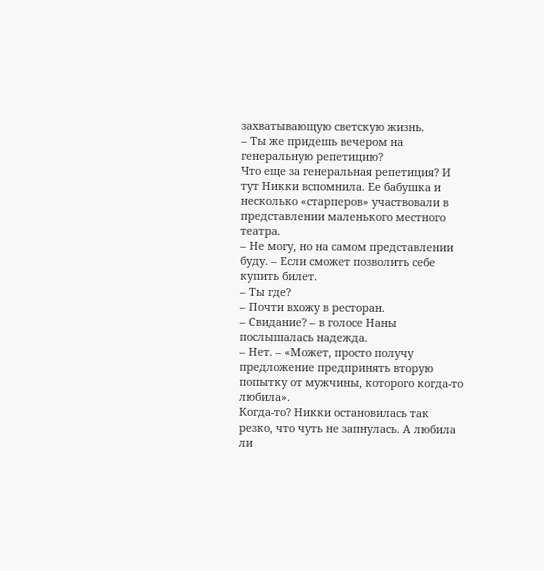захватывающую светскую жизнь.
– Ты же придешь вечером на генеральную репетицию?
Что еще за генеральная репетиция? И тут Никки вспомнила. Ее бабушка и несколько «старперов» участвовали в представлении маленького местного театра.
– Не могу, но на самом представлении буду. – Если сможет позволить себе купить билет.
– Ты где?
– Почти вхожу в ресторан.
– Свидание? – в голосе Наны послышалась надежда.
– Нет. – «Может, просто получу предложение предпринять вторую попытку от мужчины, которого когда-то любила».
Когда-то? Никки остановилась так резко, что чуть не запнулась. А любила ли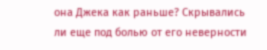она Джека как раньше? Скрывались ли еще под болью от его неверности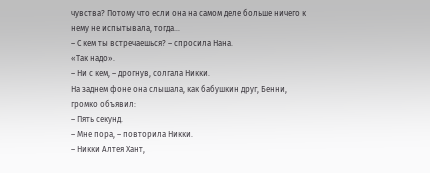чувства? Потому что если она на самом деле больше ничего к нему не испытывала, тогда…
– С кем ты встречаешься? – спросила Нана.
«Так надо».
– Ни с кем, – дрогнув, солгала Никки.
На заднем фоне она слышала, как бабушкин друг, Бенни, громко объявил:
– Пять секунд.
– Мне пора, – повторила Никки.
– Никки Алтея Хант,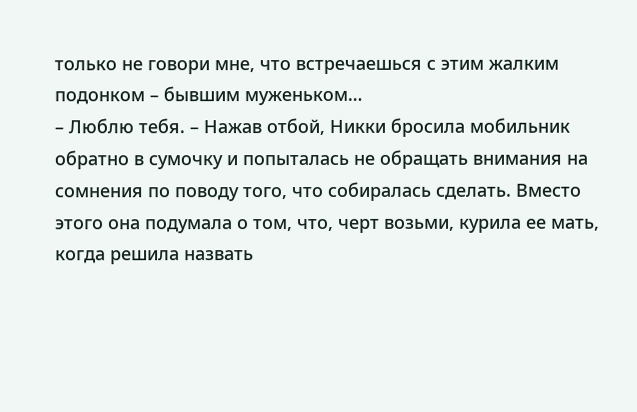только не говори мне, что встречаешься с этим жалким подонком – бывшим муженьком…
– Люблю тебя. – Нажав отбой, Никки бросила мобильник обратно в сумочку и попыталась не обращать внимания на сомнения по поводу того, что собиралась сделать. Вместо этого она подумала о том, что, черт возьми, курила ее мать, когда решила назвать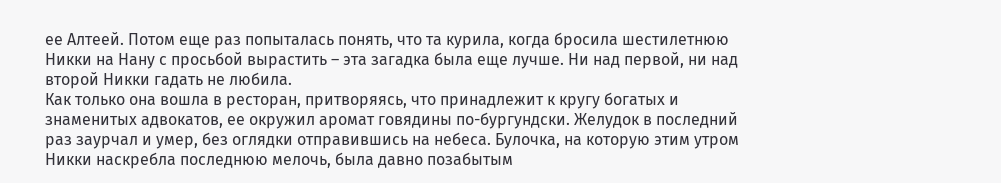ее Алтеей. Потом еще раз попыталась понять, что та курила, когда бросила шестилетнюю Никки на Нану с просьбой вырастить – эта загадка была еще лучше. Ни над первой, ни над второй Никки гадать не любила.
Как только она вошла в ресторан, притворяясь, что принадлежит к кругу богатых и знаменитых адвокатов, ее окружил аромат говядины по-бургундски. Желудок в последний раз заурчал и умер, без оглядки отправившись на небеса. Булочка, на которую этим утром Никки наскребла последнюю мелочь, была давно позабытым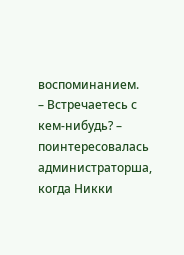воспоминанием.
– Встречаетесь с кем-нибудь? – поинтересовалась администраторша, когда Никки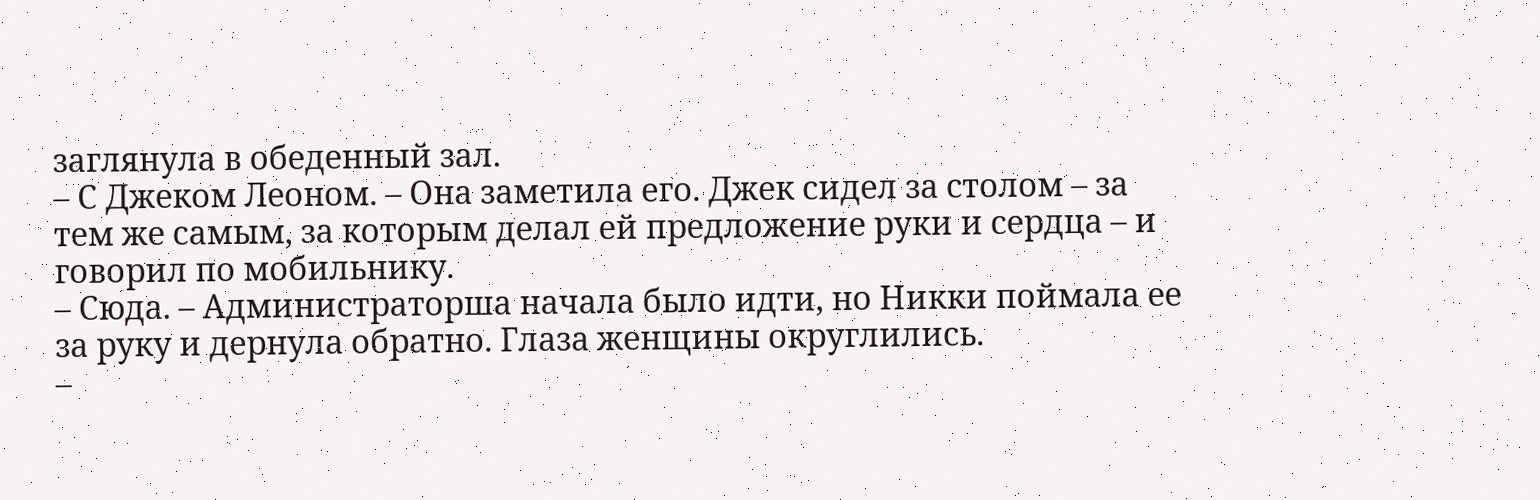заглянула в обеденный зал.
– С Джеком Леоном. – Она заметила его. Джек сидел за столом – за тем же самым, за которым делал ей предложение руки и сердца – и говорил по мобильнику.
– Сюда. – Администраторша начала было идти, но Никки поймала ее за руку и дернула обратно. Глаза женщины округлились.
–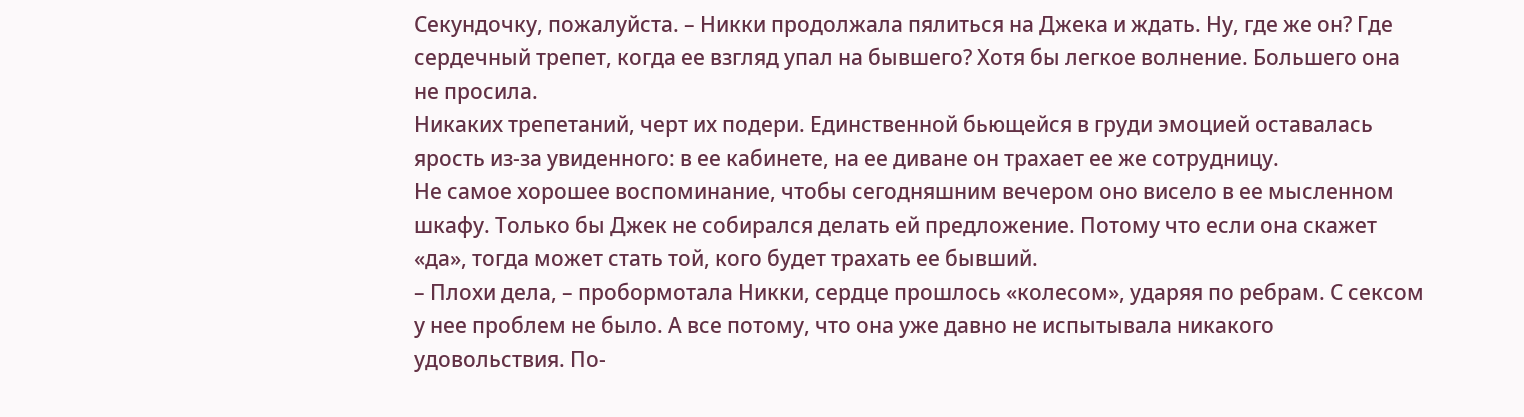Секундочку, пожалуйста. – Никки продолжала пялиться на Джека и ждать. Ну, где же он? Где сердечный трепет, когда ее взгляд упал на бывшего? Хотя бы легкое волнение. Большего она не просила.
Никаких трепетаний, черт их подери. Единственной бьющейся в груди эмоцией оставалась ярость из-за увиденного: в ее кабинете, на ее диване он трахает ее же сотрудницу.
Не самое хорошее воспоминание, чтобы сегодняшним вечером оно висело в ее мысленном шкафу. Только бы Джек не собирался делать ей предложение. Потому что если она скажет «да», тогда может стать той, кого будет трахать ее бывший.
– Плохи дела, – пробормотала Никки, сердце прошлось «колесом», ударяя по ребрам. С сексом у нее проблем не было. А все потому, что она уже давно не испытывала никакого удовольствия. По-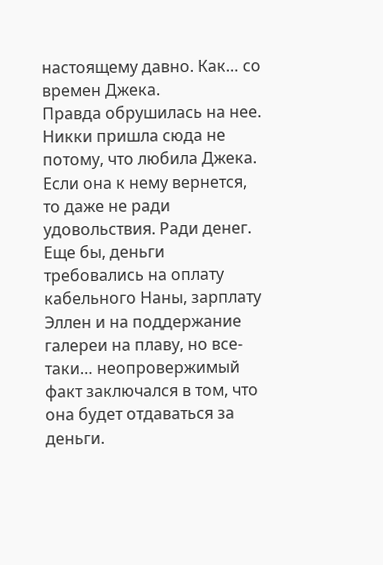настоящему давно. Как… со времен Джека.
Правда обрушилась на нее. Никки пришла сюда не потому, что любила Джека. Если она к нему вернется, то даже не ради удовольствия. Ради денег. Еще бы, деньги требовались на оплату кабельного Наны, зарплату Эллен и на поддержание галереи на плаву, но все-таки… неопровержимый факт заключался в том, что она будет отдаваться за деньги.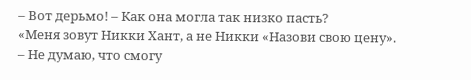– Вот дерьмо! – Как она могла так низко пасть?
«Меня зовут Никки Хант, а не Никки «Назови свою цену».
– Не думаю, что смогу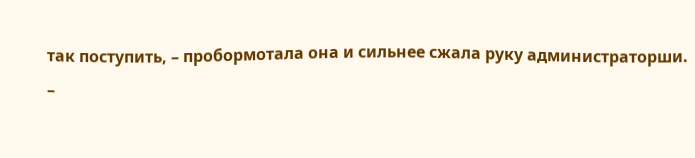так поступить, – пробормотала она и сильнее сжала руку администраторши.
–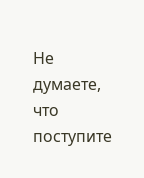Не думаете, что поступите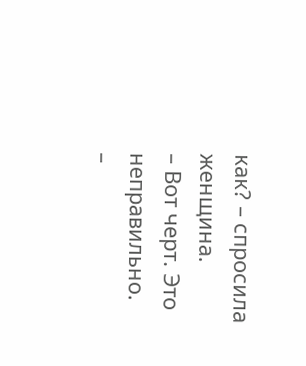как? – спросила женщина.
– Вот черт. Это неправильно.
–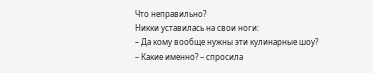Что неправильно?
Никки уставилась на свои ноги:
– Да кому вообще нужны эти кулинарные шоу?
– Какие именно? – спросила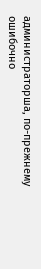администраторша, по-прежнему ошибочно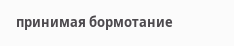принимая бормотание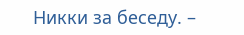Никки за беседу. –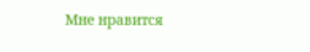Мне нравится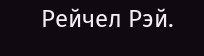Рейчел Рэй.